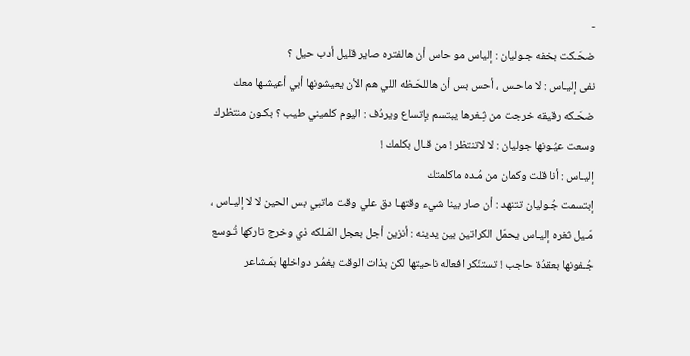-
ضحَـكت بخفه جـوليان : إلياس مو حاس أن هالفتره صاير قليل أدب حيل ؟
نفى إليـاس : لا ماحـس ، أحس بس أن هاللحَـظه اللي هم الأن يعيشونها أبي أعيشـها معك
ضحَـكه رقيقه خرجت من ثِـغرها يبتسم بإتساع ويردُف : اليوم كلميني طيب ؟ بكـون منتظرك
وسعت عيُـونها جوليان : لا لاتنتظر ! من قـال بكلمك !
إليـاس : أنا قلت وكمان من مُـده ماكلمتك
إبتسمت جُـوليان تتنهد : أن صار بينا شيء وقتهـا دق علي وقت ماتبي بس الحين لا لا إليـاس ، مّـيل ثغره إليـاس يحمّل الكراتين بين يدينه : أنزين أجل بعجل المَـلكه ذي وخرج تاركها تُـوسع جُـفونها بعقدُة حاجب ! تستنّكر افعاله ناحيتها لكن بذات الوقت يغمُـر دواخلها بمَـشاعر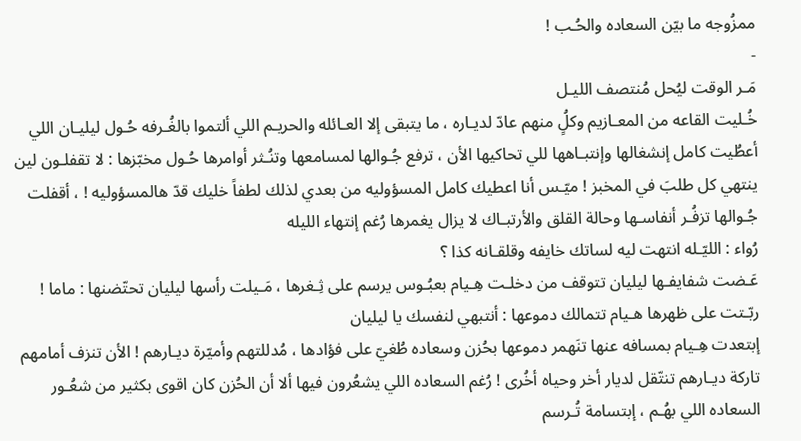ممزُوجه ما بيّن السعاده والحُـب !
-
مَـر الوقت ليُحل مُنتصف الليـل
خُـليت القاعه من المعـازيم وكلٍُ منهم عادّ لديـاره ، ما يتبقى إلا العـائله والحريـم اللي ألتموا بالغُـرفه حُـول ليليـان اللي أعطُيت كامل إنشغالها وإنتبـاهها للي تحاكيها الأن ، ترفع جُـوالها لمسامعها وتنُـثر أوامرها حُـول مخبّزها : لا تقفلـون لين ينتهي كل طلبَ في المخبز ! ميّـس أنا اعطيك كامل المسؤوليه من بعدي لذلك لطفاً خليك قدّ هالمسؤوليه ! ، أقفلت جُـوالها تزفُـر أنفاسـها وحالة القلق والأرتبـاك لا يزال يغمرها رُغم إنتهاء الليله
رُواء : الليّـله انتهت ليه لساتك خايفه وقلقـانه كذا ؟
عَـضت شفايفـها ليليان تتوقف من دخلـت هِـيام بعبُـوس يرسم على ثِـغرها ، مَـيلت رأسها ليليان تحتّضنها : ماما !
ربّـتت على ظهرها هـيام تتمالك دموعها : أنتبهي لنفسك يا ليليان
إبتعدت هِـيام بمسافه عنها تنَهمر دموعها بحُزن وسعاده طُغيّ على فؤادها ، مُدللتهم وأميّرة ديـارهم ! الأن تنزف أمامهم تاركة ديـارهم تنتّقل لديار أخر وحياه أخُرى ! رُغم السعاده اللي يشعُرون فيها ألا أن الحُزن كان اقوى بكثير من شعُـور السعاده اللي بهُـم ، إبتسامة تُـرسم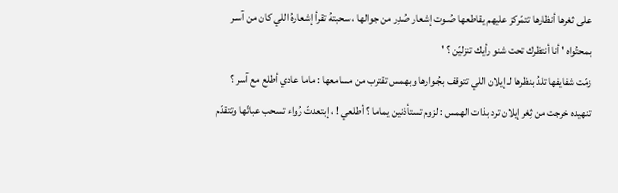على ثغرها أنظارها تتمّركز عليهم يقاطعها صُـوت إشعار صُدِر من جوالها ، سحبتهُ تقرأ إشعارهُ اللي كان من آسـر بمحتُواه ' أنا أنتظرك تحت شنو رأيك تنزليّن ؟ '
زمّت شفايفها تلدُ بنظرها لـ إيلان اللي تتوقف بجُـوارها وبهمس تقترب من مسامعها : ماما عادي أطلع مع آسر ؟
تنهيده خرجت من ثِغر إيلان ترد بذات الهمس : لزوم تستأذنين يماما ؟ أطلعي ! ، إبتعدتّ رُواء تسحب عباتّها وتتقدّم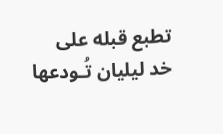تطبع قبله على خد ليليان تُـودعها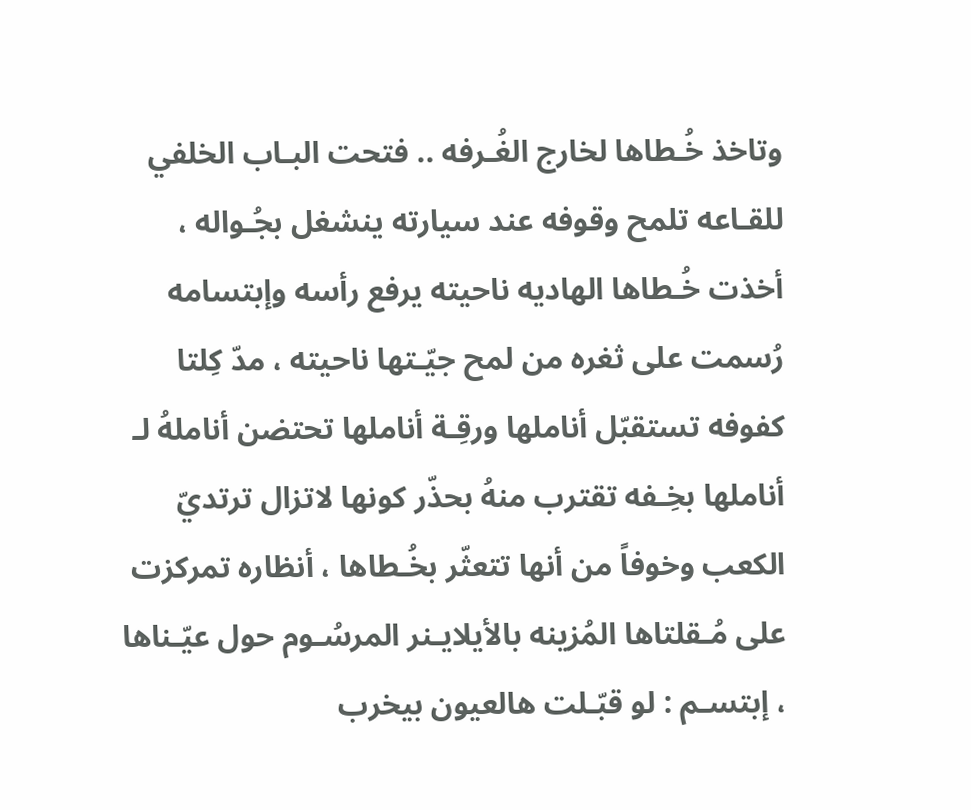وتاخذ خُـطاها لخارج الغُـرفه .. فتحت البـاب الخلفي للقـاعه تلمح وقوفه عند سيارته ينشغل بجُـواله ، أخذت خُـطاها الهاديه ناحيته يرفع رأسه وإبتسامه رُسمت على ثغره من لمح جيّـتها ناحيته ، مدّ كِلتا كفوفه تستقبّل أناملها ورقِـة أناملها تحتضن أناملهُ لـ أناملها بخِـفه تقترب منهُ بحذّر كونها لاتزال ترتديّ الكعب وخوفاً من أنها تتعثّر بخُـطاها ، أنظاره تمركزت على مُـقلتاها المُزينه بالأيلايـنر المرسُـوم حول عيّـناها ، إبتسـم : لو قبّـلت هالعيون بيخرب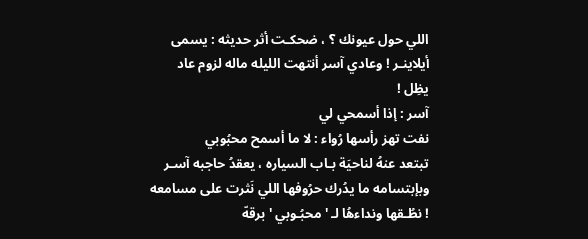اللي حول عيونك ؟ ، ضحكـت أثر حديثه : يسمى أيلاينـر ! وعادي آسر أنتهت الليله ماله لزوم عاد يظِل !
آسر : إذا أسمحي لي
نفت تهز رأسها رُواء : لا ما أسمح محبُوبي
تبتعد عنهُ لناحيَة بـاب السياره ، يعقدُ حاجبه آسـر وبإبتسامه ما يدُرك حرُوفها اللي نَثرت على مسامعه ! نطُـقها ونداءهُا لـ ' محبُـوبي ' برقهّ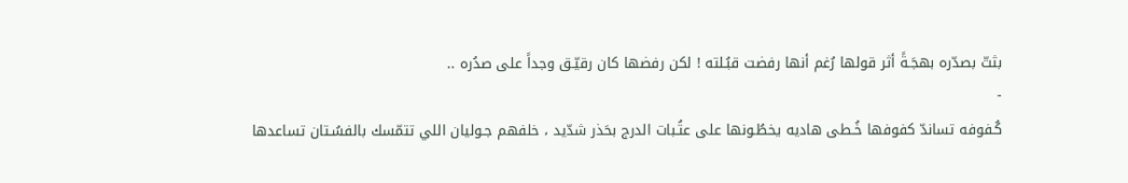بثتّ بصدّره بهجَـةً أثر قولها رُغم أنها رفضت قبُـلته ! لكن رفضها كان رقيّـق وجداً على صدُره ..
-
كُـفوفه تساندّ كفوفها خُـطى هاديه يخطُـونها على عتُـبات الدرج بحَذر شدّيد ، خلفهم جـوليان اللي تتمّسك بالفسُـتان تساعدها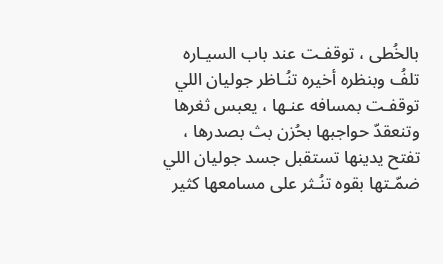بالخُطى ، توقفـت عند باب السيـاره تلفُ وبنظره أخيره تنُـاظر جوليان اللي توقفـت بمسافه عنـها ، يعبس ثغرها وتنعقدّ حواجبها بحُزن بث بصدرها ، تفتح يدينها تستقبل جسد جوليان اللي ضمّـتها بقوه تنُـثر على مسامعها كثير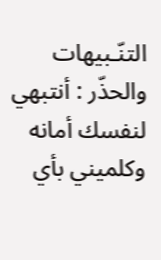التنّـبيهات والحذّر : أنتبهي لنفسك أمانه وكلميني بأي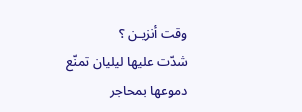وقت أنزيـن ؟
شدّت عليها ليليان تمنّع دموعها بمحاجر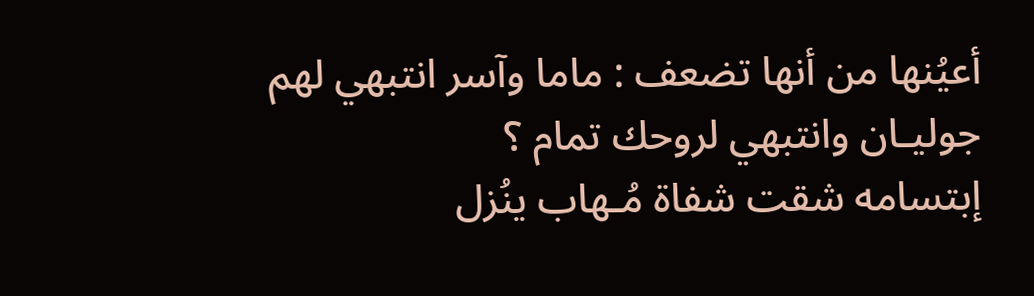أعيُنها من أنها تضعف : ماما وآسر انتبهي لهم جوليـان وانتبهي لروحك تمام ؟
إبتسامه شقت شفاة مُـهاب ينُزل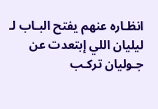انظـاره عنهم يفتح البـاب لـ ليليان اللي إبتعدت عن جـوليان تركـب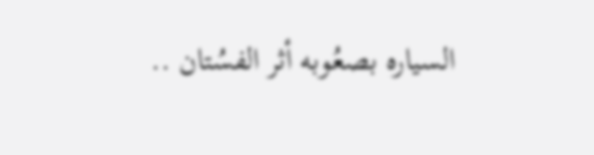السياره بصعُوبه أثر الفسُتان ..